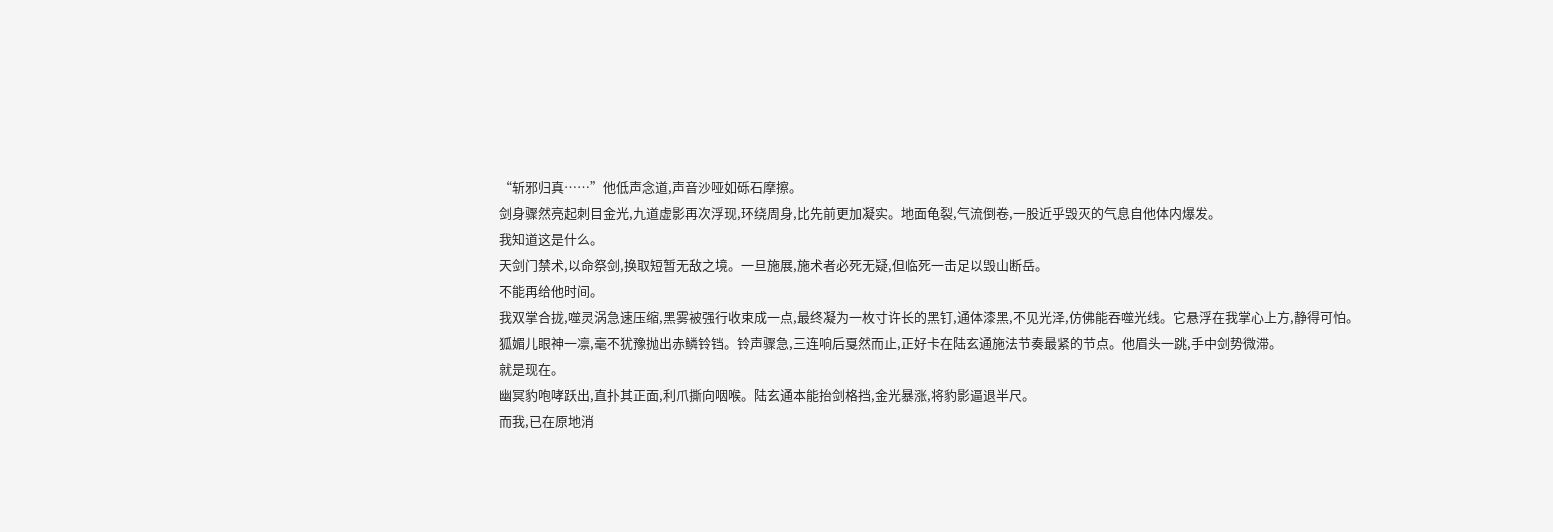“斩邪归真……”他低声念道,声音沙哑如砾石摩擦。
剑身骤然亮起刺目金光,九道虚影再次浮现,环绕周身,比先前更加凝实。地面龟裂,气流倒卷,一股近乎毁灭的气息自他体内爆发。
我知道这是什么。
天剑门禁术,以命祭剑,换取短暂无敌之境。一旦施展,施术者必死无疑,但临死一击足以毁山断岳。
不能再给他时间。
我双掌合拢,噬灵涡急速压缩,黑雾被强行收束成一点,最终凝为一枚寸许长的黑钉,通体漆黑,不见光泽,仿佛能吞噬光线。它悬浮在我掌心上方,静得可怕。
狐媚儿眼神一凛,毫不犹豫抛出赤鳞铃铛。铃声骤急,三连响后戛然而止,正好卡在陆玄通施法节奏最紧的节点。他眉头一跳,手中剑势微滞。
就是现在。
幽冥豹咆哮跃出,直扑其正面,利爪撕向咽喉。陆玄通本能抬剑格挡,金光暴涨,将豹影逼退半尺。
而我,已在原地消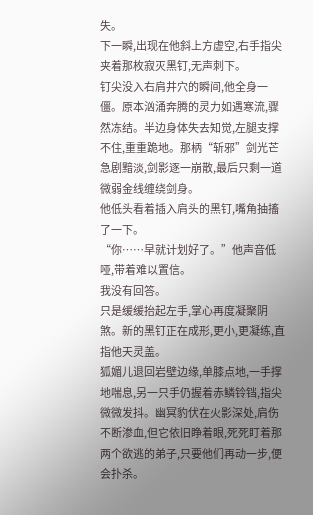失。
下一瞬,出现在他斜上方虚空,右手指尖夹着那枚寂灭黑钉,无声刺下。
钉尖没入右肩井穴的瞬间,他全身一僵。原本汹涌奔腾的灵力如遇寒流,骤然冻结。半边身体失去知觉,左腿支撑不住,重重跪地。那柄“斩邪”剑光芒急剧黯淡,剑影逐一崩散,最后只剩一道微弱金线缠绕剑身。
他低头看着插入肩头的黑钉,嘴角抽搐了一下。
“你……早就计划好了。”他声音低哑,带着难以置信。
我没有回答。
只是缓缓抬起左手,掌心再度凝聚阴煞。新的黑钉正在成形,更小,更凝练,直指他天灵盖。
狐媚儿退回岩壁边缘,单膝点地,一手撑地喘息,另一只手仍握着赤鳞铃铛,指尖微微发抖。幽冥豹伏在火影深处,肩伤不断渗血,但它依旧睁着眼,死死盯着那两个欲逃的弟子,只要他们再动一步,便会扑杀。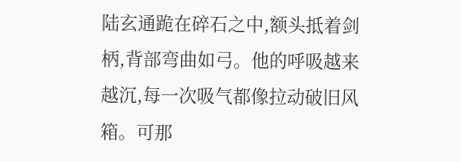陆玄通跪在碎石之中,额头抵着剑柄,背部弯曲如弓。他的呼吸越来越沉,每一次吸气都像拉动破旧风箱。可那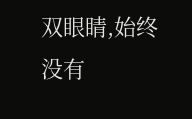双眼睛,始终没有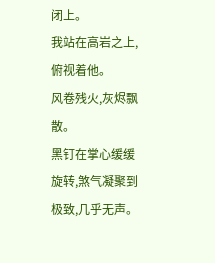闭上。
我站在高岩之上,俯视着他。
风卷残火,灰烬飘散。
黑钉在掌心缓缓旋转,煞气凝聚到极致,几乎无声。